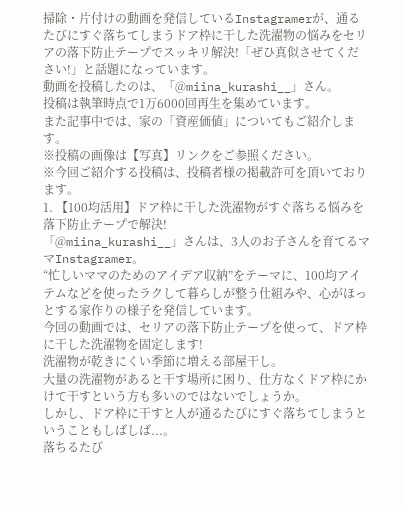掃除・片付けの動画を発信しているInstagramerが、通るたびにすぐ落ちてしまうドア枠に干した洗濯物の悩みをセリアの落下防止テープでスッキリ解決!「ぜひ真似させてください!」と話題になっています。
動画を投稿したのは、「@miina_kurashi__」さん。
投稿は執筆時点で1万6000回再生を集めています。
また記事中では、家の「資産価値」についてもご紹介します。
※投稿の画像は【写真】リンクをご参照ください。
※今回ご紹介する投稿は、投稿者様の掲載許可を頂いております。
1. 【100均活用】ドア枠に干した洗濯物がすぐ落ちる悩みを落下防止テープで解決!
「@miina_kurashi__」さんは、3人のお子さんを育てるママInstagramer。
“忙しいママのためのアイデア収納”をテーマに、100均アイテムなどを使ったラクして暮らしが整う仕組みや、心がほっとする家作りの様子を発信しています。
今回の動画では、セリアの落下防止テープを使って、ドア枠に干した洗濯物を固定します!
洗濯物が乾きにくい季節に増える部屋干し。
大量の洗濯物があると干す場所に困り、仕方なくドア枠にかけて干すという方も多いのではないでしょうか。
しかし、ドア枠に干すと人が通るたびにすぐ落ちてしまうということもしばしば...。
落ちるたび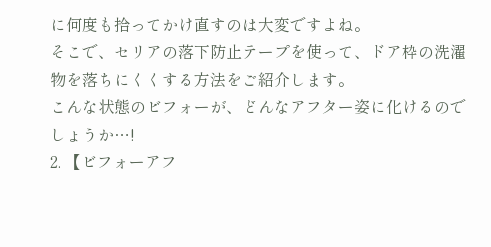に何度も拾ってかけ直すのは大変ですよね。
そこで、セリアの落下防止テープを使って、ドア枠の洗濯物を落ちにくくする方法をご紹介します。
こんな状態のビフォーが、どんなアフター姿に化けるのでしょうか…!
2. 【ビフォーアフ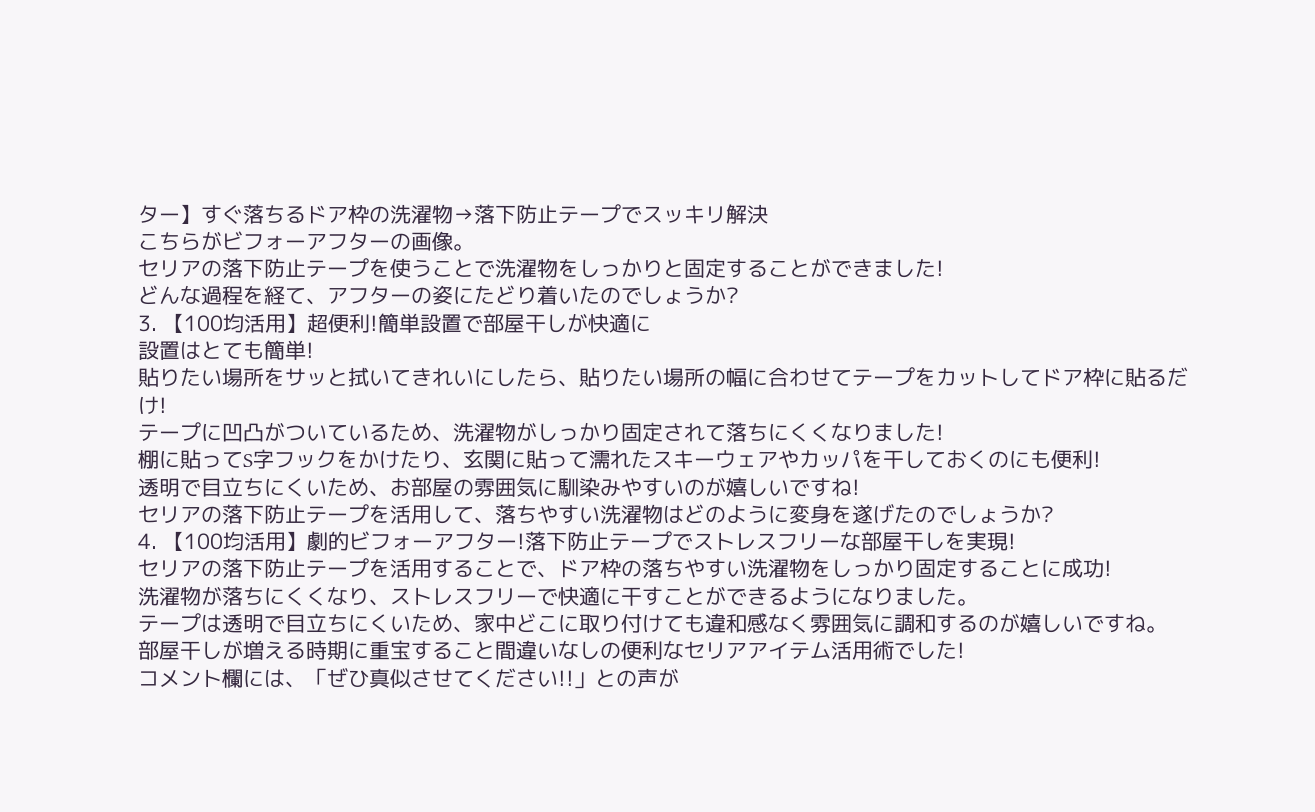ター】すぐ落ちるドア枠の洗濯物→落下防止テープでスッキリ解決
こちらがビフォーアフターの画像。
セリアの落下防止テープを使うことで洗濯物をしっかりと固定することができました!
どんな過程を経て、アフターの姿にたどり着いたのでしょうか?
3. 【100均活用】超便利!簡単設置で部屋干しが快適に
設置はとても簡単!
貼りたい場所をサッと拭いてきれいにしたら、貼りたい場所の幅に合わせてテープをカットしてドア枠に貼るだけ!
テープに凹凸がついているため、洗濯物がしっかり固定されて落ちにくくなりました!
棚に貼ってS字フックをかけたり、玄関に貼って濡れたスキーウェアやカッパを干しておくのにも便利!
透明で目立ちにくいため、お部屋の雰囲気に馴染みやすいのが嬉しいですね!
セリアの落下防止テープを活用して、落ちやすい洗濯物はどのように変身を遂げたのでしょうか?
4. 【100均活用】劇的ビフォーアフター!落下防止テープでストレスフリーな部屋干しを実現!
セリアの落下防止テープを活用することで、ドア枠の落ちやすい洗濯物をしっかり固定することに成功!
洗濯物が落ちにくくなり、ストレスフリーで快適に干すことができるようになりました。
テープは透明で目立ちにくいため、家中どこに取り付けても違和感なく雰囲気に調和するのが嬉しいですね。
部屋干しが増える時期に重宝すること間違いなしの便利なセリアアイテム活用術でした!
コメント欄には、「ぜひ真似させてください!!」との声が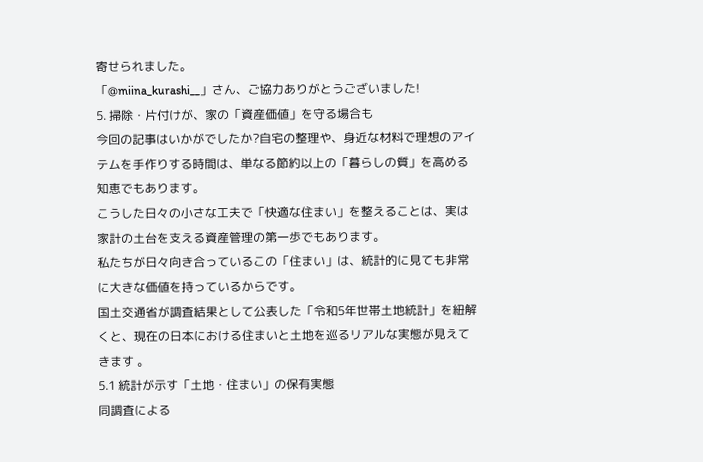寄せられました。
「@miina_kurashi__」さん、ご協力ありがとうございました!
5. 掃除・片付けが、家の「資産価値」を守る場合も
今回の記事はいかがでしたか?自宅の整理や、身近な材料で理想のアイテムを手作りする時間は、単なる節約以上の「暮らしの質」を高める知恵でもあります。
こうした日々の小さな工夫で「快適な住まい」を整えることは、実は家計の土台を支える資産管理の第一歩でもあります。
私たちが日々向き合っているこの「住まい」は、統計的に見ても非常に大きな価値を持っているからです。
国土交通省が調査結果として公表した「令和5年世帯土地統計」を紐解くと、現在の日本における住まいと土地を巡るリアルな実態が見えてきます 。
5.1 統計が示す「土地・住まい」の保有実態
同調査による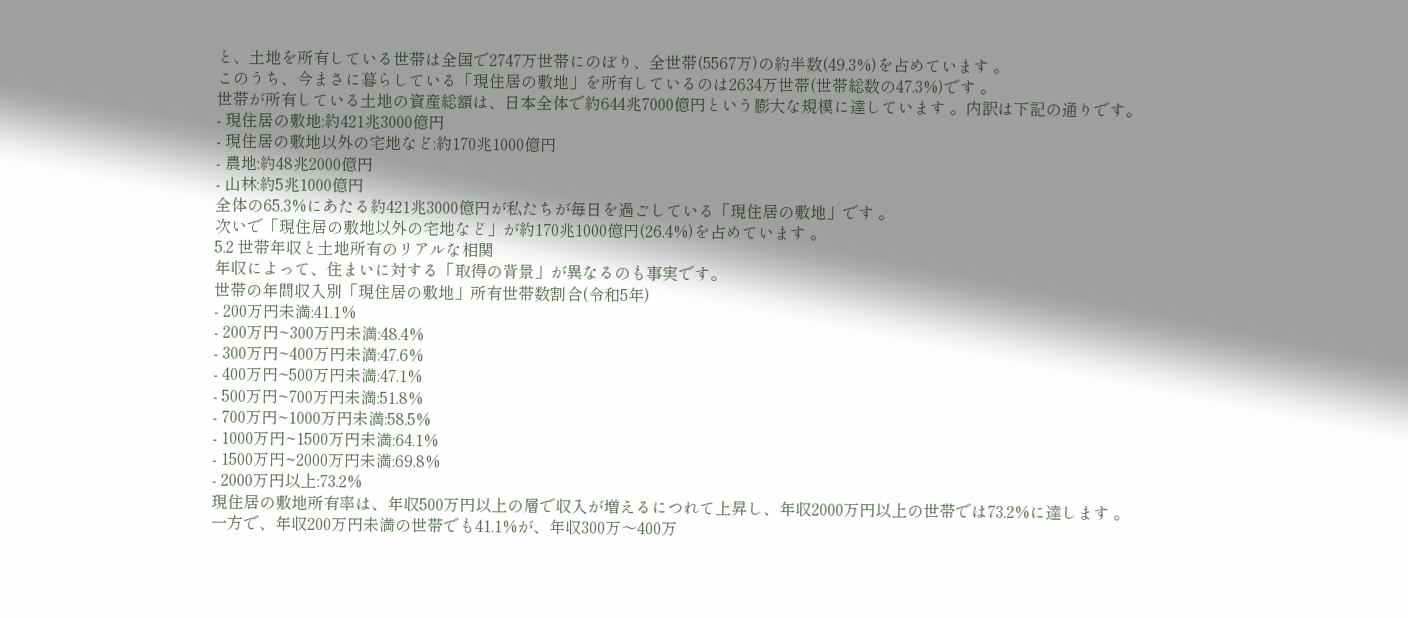と、土地を所有している世帯は全国で2747万世帯にのぼり、全世帯(5567万)の約半数(49.3%)を占めています 。
このうち、今まさに暮らしている「現住居の敷地」を所有しているのは2634万世帯(世帯総数の47.3%)です 。
世帯が所有している土地の資産総額は、日本全体で約644兆7000億円という膨大な規模に達しています 。内訳は下記の通りです。
- 現住居の敷地:約421兆3000億円
- 現住居の敷地以外の宅地など:約170兆1000億円
- 農地:約48兆2000億円
- 山林:約5兆1000億円
全体の65.3%にあたる約421兆3000億円が私たちが毎日を過ごしている「現住居の敷地」です 。
次いで「現住居の敷地以外の宅地など」が約170兆1000億円(26.4%)を占めています 。
5.2 世帯年収と土地所有のリアルな相関
年収によって、住まいに対する「取得の背景」が異なるのも事実です。
世帯の年間収入別「現住居の敷地」所有世帯数割合(令和5年)
- 200万円未満:41.1%
- 200万円~300万円未満:48.4%
- 300万円~400万円未満:47.6%
- 400万円~500万円未満:47.1%
- 500万円~700万円未満:51.8%
- 700万円~1000万円未満:58.5%
- 1000万円~1500万円未満:64.1%
- 1500万円~2000万円未満:69.8%
- 2000万円以上:73.2%
現住居の敷地所有率は、年収500万円以上の層で収入が増えるにつれて上昇し、年収2000万円以上の世帯では73.2%に達します 。
一方で、年収200万円未満の世帯でも41.1%が、年収300万〜400万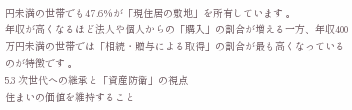円未満の世帯でも47.6%が「現住居の敷地」を所有しています 。
年収が高くなるほど法人や個人からの「購入」の割合が増える一方、年収400万円未満の世帯では「相続・贈与による取得」の割合が最も高くなっているのが特徴です 。
5.3 次世代への継承と「資産防衛」の視点
住まいの価値を維持すること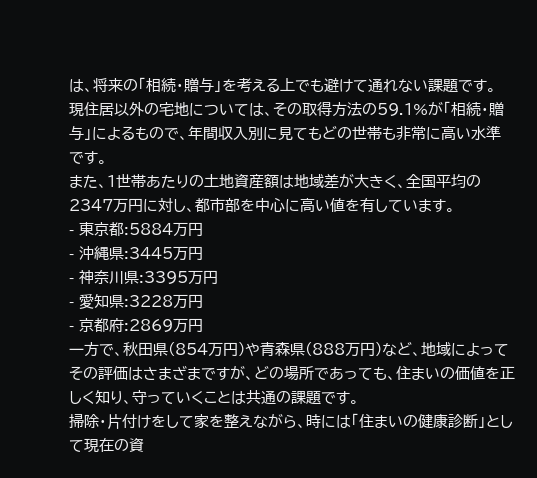は、将来の「相続・贈与」を考える上でも避けて通れない課題です。
現住居以外の宅地については、その取得方法の59.1%が「相続・贈与」によるもので、年間収入別に見てもどの世帯も非常に高い水準です。
また、1世帯あたりの土地資産額は地域差が大きく、全国平均の2347万円に対し、都市部を中心に高い値を有しています。
- 東京都:5884万円
- 沖縄県:3445万円
- 神奈川県:3395万円
- 愛知県:3228万円
- 京都府:2869万円
一方で、秋田県(854万円)や青森県(888万円)など、地域によってその評価はさまざまですが、どの場所であっても、住まいの価値を正しく知り、守っていくことは共通の課題です。
掃除・片付けをして家を整えながら、時には「住まいの健康診断」として現在の資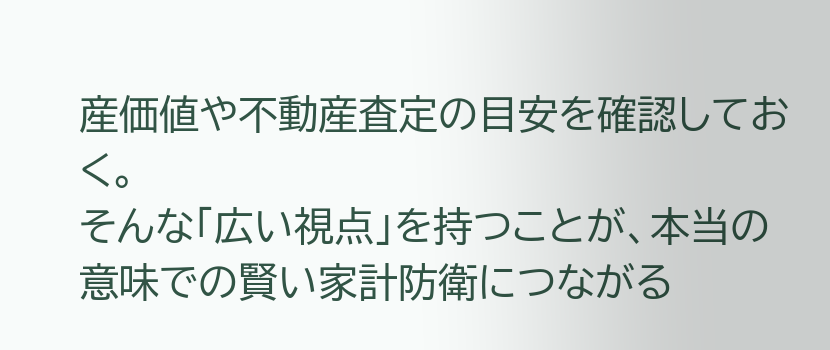産価値や不動産査定の目安を確認しておく。
そんな「広い視点」を持つことが、本当の意味での賢い家計防衛につながる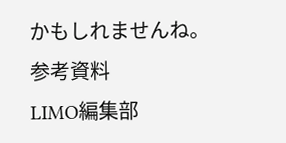かもしれませんね。
参考資料
LIMO編集部